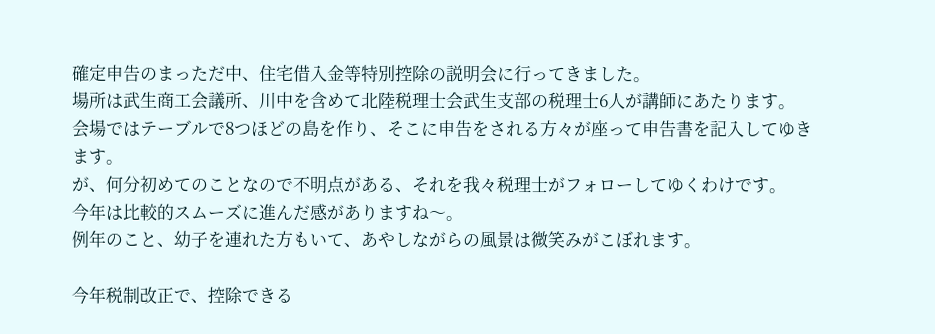確定申告のまっただ中、住宅借入金等特別控除の説明会に行ってきました。
場所は武生商工会議所、川中を含めて北陸税理士会武生支部の税理士6人が講師にあたります。
会場ではテーブルで8つほどの島を作り、そこに申告をされる方々が座って申告書を記入してゆきます。
が、何分初めてのことなので不明点がある、それを我々税理士がフォローしてゆくわけです。
今年は比較的スムーズに進んだ感がありますね〜。
例年のこと、幼子を連れた方もいて、あやしながらの風景は微笑みがこぼれます。

今年税制改正で、控除できる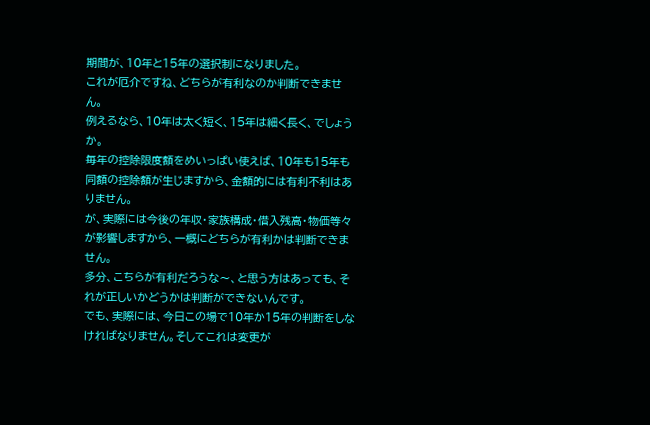期間が、10年と15年の選択制になりました。
これが厄介ですね、どちらが有利なのか判断できません。
例えるなら、10年は太く短く、15年は細く長く、でしょうか。
毎年の控除限度額をめいっぱい使えば、10年も15年も同額の控除額が生じますから、金額的には有利不利はありません。
が、実際には今後の年収・家族構成・借入残高・物価等々が影響しますから、一概にどちらが有利かは判断できません。
多分、こちらが有利だろうな〜、と思う方はあっても、それが正しいかどうかは判断ができないんです。
でも、実際には、今日この場で10年か15年の判断をしなければなりません。そしてこれは変更が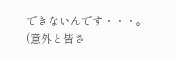できないんです・・・。
(意外と皆さ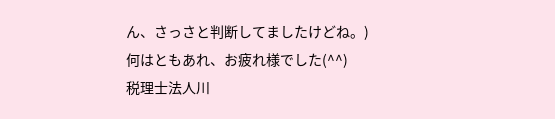ん、さっさと判断してましたけどね。)
何はともあれ、お疲れ様でした(^^)
税理士法人川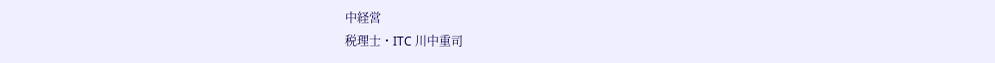中経営
税理士・ITC 川中重司